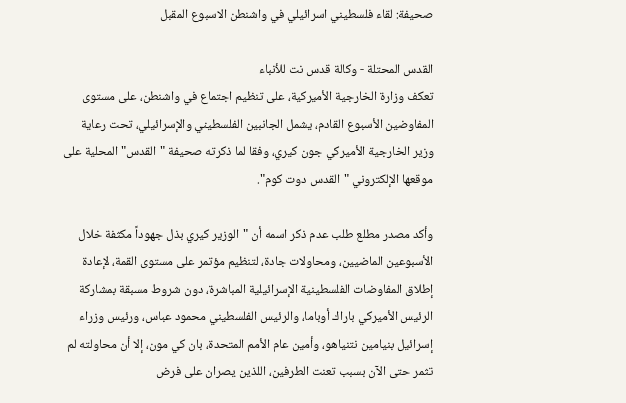صحيفة: لقاء فلسطيني اسرائيلي في واشنطن الاسبوع المقبل

القدس المحتلة - وكالة قدس نت للأنباء
تعكف وزارة الخارجية الأميركية، على تنظيم اجتماع في واشنطن، على مستوى المفاوضين الأسبوع القادم، يشمل الجانبين الفلسطيني والإسرائيلي، تحت رعاية وزير الخارجية الأميركي جون كيري، وفقا لما ذكرته صحيفة "القدس" المحلية على موقعها الإلكتروني "القدس دوت كوم".

وأكد مصدر مطلع طلب عدم ذكر اسمه أن "الوزير كيري بذل جهوداً مكثفة خلال الأسبوعين الماضيين، ومحاولات جادة، لتنظيم مؤتمر على مستوى القمة، لإعادة إطلاق المفاوضات الفلسطينية الإسرائيلية المباشرة، دون شروط مسبقة بمشاركة الرئيس الأميركي باراك أوباما، والرئيس الفلسطيني محمود عباس، ورئيس وزراء إسرائيل بنيامين نتنياهو، وأمين عام الأمم المتحدة، بان كي مون، إلا أن محاولته لم تثمر حتى الآن بسبب تعنت الطرفين، اللذين يصران على فرض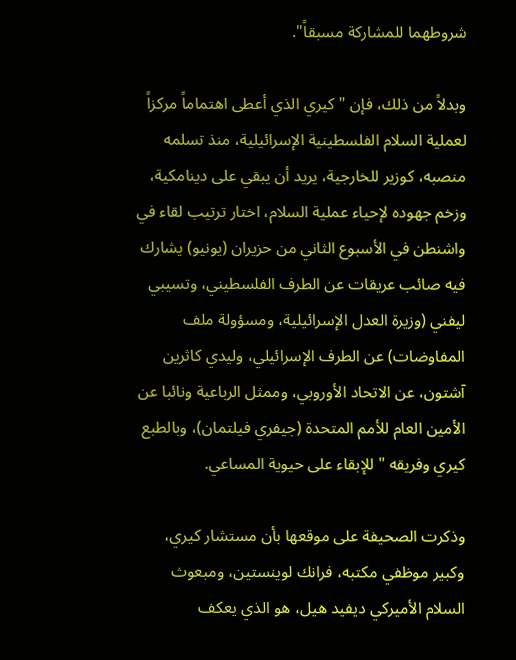شروطهما للمشاركة مسبقاً".

وبدلاً من ذلك، فإن " كيري الذي أعطى اهتماماً مركزاً لعملية السلام الفلسطينية الإسرائيلية، منذ تسلمه منصبه، كوزير للخارجية، يريد أن يبقي على دينامكية، وزخم جهوده لإحياء عملية السلام، اختار ترتيب لقاء في واشنطن في الأسبوع الثاني من حزيران (يونيو) يشارك فيه صائب عريقات عن الطرف الفلسطيني، وتسيبي ليفني (وزيرة العدل الإسرائيلية، ومسؤولة ملف المفاوضات) عن الطرف الإسرائيلي، وليدي كاثرين آشتون، عن الاتحاد الأوروبي، وممثل الرباعية ونائبا عن الأمين العام للأمم المتحدة (جيفري فيلتمان)، وبالطبع كيري وفريقه " للإبقاء على حيوية المساعي.

وذكرت الصحيفة على موقعها بأن مستشار كيري، وكبير موظفي مكتبه، فرانك لوينستين، ومبعوث السلام الأميركي ديفيد هيل، هو الذي يعكف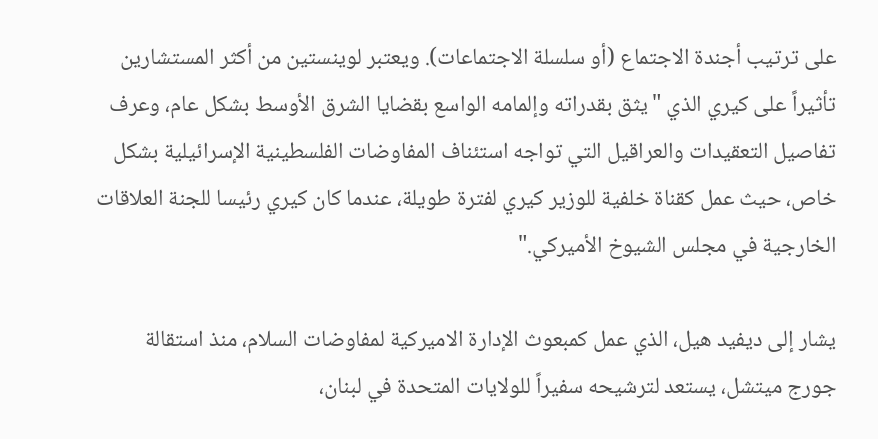على ترتيب أجندة الاجتماع (أو سلسلة الاجتماعات). ويعتبر لوينستين من أكثر المستشارين تأثيراً على كيري الذي "يثق بقدراته وإلمامه الواسع بقضايا الشرق الأوسط بشكل عام، وعرف تفاصيل التعقيدات والعراقيل التي تواجه استئناف المفاوضات الفلسطينية الإسرائيلية بشكل خاص، حيث عمل كقناة خلفية للوزير كيري لفترة طويلة، عندما كان كيري رئيسا للجنة العلاقات الخارجية في مجلس الشيوخ الأميركي."

يشار إلى ديفيد هيل، الذي عمل كمبعوث الإدارة الاميركية لمفاوضات السلام، منذ استقالة جورج ميتشل، يستعد لترشيحه سفيراً للولايات المتحدة في لبنان،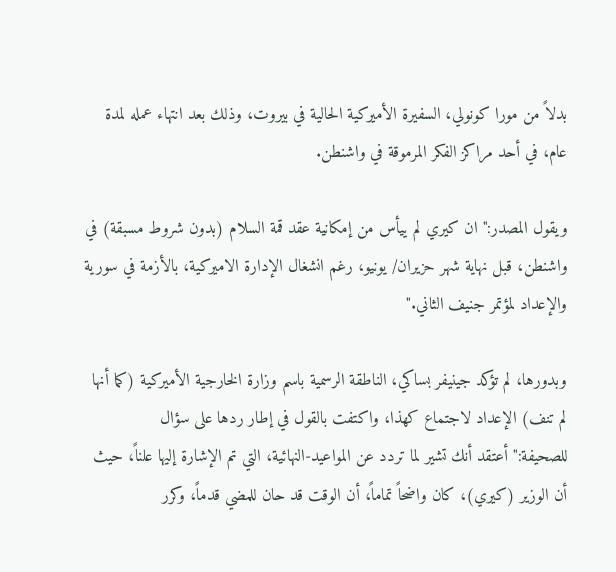بدلاً من مورا كونولي، السفيرة الأميركية الحالية في بيروت، وذلك بعد انتهاء عمله لمدة عام، في أحد مراكز الفكر المرموقة في واشنطن.

ويقول المصدر:" ان كيري لم ييأس من إمكانية عقد قمة السلام (بدون شروط مسبقة) في واشنطن، قبل نهاية شهر حزيران/ يونيو، رغم انشغال الإدارة الاميركية، بالأزمة في سورية والإعداد لمؤتمر جنيف الثاني."

وبدورها، لم تؤكد جينيفر بساكي، الناطقة الرسمية باسم وزارة الخارجية الأميركية (كما أنها لم تنف) الإعداد لاجتماع كهذا، واكتفت بالقول في إطار ردها على سؤال للصحيفة:"أعتقد أنك تشير لما تردد عن المواعيد-النهائية، التي تم الإشارة إليها علناً، حيث أن الوزير (كيري)، كان واضحاً تماماً، أن الوقت قد حان للمضي قدماً، وكرر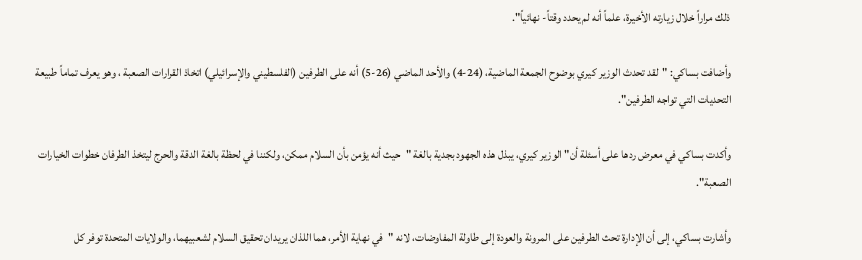ذلك مراراً خلال زيارته الأخيرة، علماً أنه لم يحدد وقتاً- نهائياً".

وأضافت بساكي: "لقد تحدث الوزير كيري بوضوح الجمعة الماضية، (24-4) والأحد الماضي (26-5) أنه على الطرفين (الفلسطيني والإسرائيلي) اتخاذ القرارات الصعبة ، وهو يعرف تماماً طبيعة التحديات التي تواجه الطرفين".

وأكدت بساكي في معرض ردها على أسئلة أن" الوزير كيري، يبذل هذه الجهود بجدية بالغة "حيث أنه يؤمن بأن السلام ممكن، ولكننا في لحظة بالغة الدقة والحرج ليتخذ الطرفان خطوات الخيارات الصعبة".

وأشارت بساكي، إلى أن الإدارة تحث الطرفين على المرونة والعودة إلى طاولة المفاوضات، لانه "في نهاية الأمر، هما اللذان يريدان تحقيق السلام لشعبيهما، والولايات المتحدة توفر كل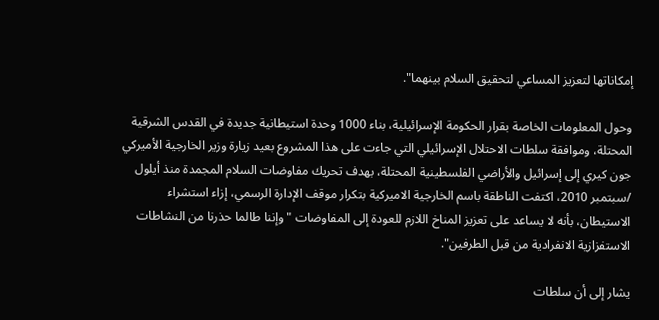إمكاناتها لتعزيز المساعي لتحقيق السلام بينهما".

وحول المعلومات الخاصة بقرار الحكومة الإسرائيلية، بناء 1000 وحدة استيطانية جديدة في القدس الشرقية المحتلة، وموافقة سلطات الاحتلال الإسرائيلي التي جاءت على هذا المشروع بعيد زيارة وزير الخارجية الأميركي جون كيري إلى إسرائيل والأراضي الفلسطينية المحتلة، بهدف تحريك مفاوضات السلام المجمدة منذ أيلول /سبتمبر 2010، اكتفت الناطقة باسم الخارجية الاميركية بتكرار موقف الإدارة الرسمي، إزاء استشراء الاستيطان، بأنه لا يساعد على تعزيز المناخ اللازم للعودة إلى المفاوضات "وإننا طالما حذرنا من النشاطات الاستفزازية الانفرادية من قبل الطرفين".

يشار إلى أن سلطات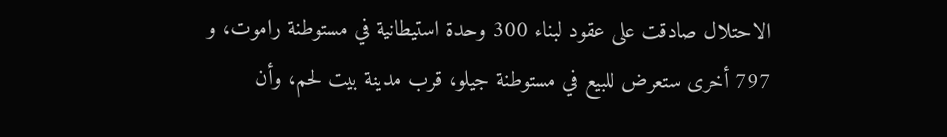الاحتلال صادقت على عقود لبناء 300 وحدة استيطانية في مستوطنة راموت، و 797 أخرى ستعرض للبيع في مستوطنة جيلو، قرب مدينة بيت لحم، وأن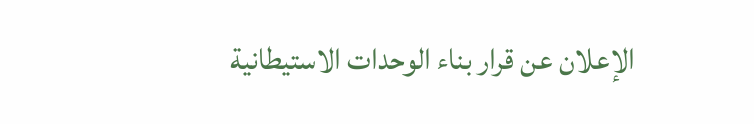الإعلان عن قرار بناء الوحدات الاستيطانية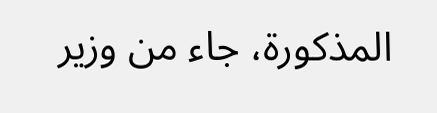المذكورة، جاء من وزير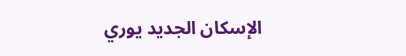الإسكان الجديد يوري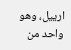ارييل، وهو واحد من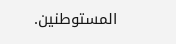المستوطنين.